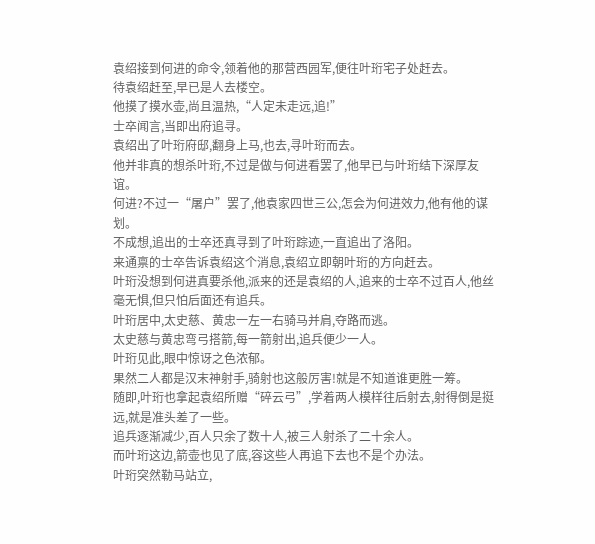袁绍接到何进的命令,领着他的那营西园军,便往叶珩宅子处赶去。
待袁绍赶至,早已是人去楼空。
他摸了摸水壶,尚且温热,“人定未走远,追!”
士卒闻言,当即出府追寻。
袁绍出了叶珩府邸,翻身上马,也去,寻叶珩而去。
他并非真的想杀叶珩,不过是做与何进看罢了,他早已与叶珩结下深厚友谊。
何进?不过一“屠户”罢了,他袁家四世三公,怎会为何进效力,他有他的谋划。
不成想,追出的士卒还真寻到了叶珩踪迹,一直追出了洛阳。
来通禀的士卒告诉袁绍这个消息,袁绍立即朝叶珩的方向赶去。
叶珩没想到何进真要杀他,派来的还是袁绍的人,追来的士卒不过百人,他丝毫无惧,但只怕后面还有追兵。
叶珩居中,太史慈、黄忠一左一右骑马并肩,夺路而逃。
太史慈与黄忠弯弓搭箭,每一箭射出,追兵便少一人。
叶珩见此,眼中惊讶之色浓郁。
果然二人都是汉末神射手,骑射也这般厉害!就是不知道谁更胜一筹。
随即,叶珩也拿起袁绍所赠“碎云弓”,学着两人模样往后射去,射得倒是挺远,就是准头差了一些。
追兵逐渐减少,百人只余了数十人,被三人射杀了二十余人。
而叶珩这边,箭壶也见了底,容这些人再追下去也不是个办法。
叶珩突然勒马站立,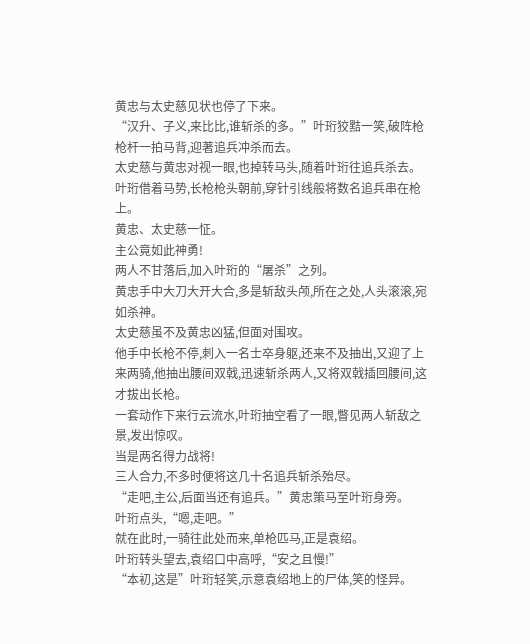黄忠与太史慈见状也停了下来。
“汉升、子义,来比比,谁斩杀的多。”叶珩狡黠一笑,破阵枪枪杆一拍马背,迎著追兵冲杀而去。
太史慈与黄忠对视一眼,也掉转马头,随着叶珩往追兵杀去。
叶珩借着马势,长枪枪头朝前,穿针引线般将数名追兵串在枪上。
黄忠、太史慈一怔。
主公竟如此神勇!
两人不甘落后,加入叶珩的“屠杀”之列。
黄忠手中大刀大开大合,多是斩敌头颅,所在之处,人头滚滚,宛如杀神。
太史慈虽不及黄忠凶猛,但面对围攻。
他手中长枪不停,刺入一名士卒身躯,还来不及抽出,又迎了上来两骑,他抽出腰间双戟,迅速斩杀两人,又将双戟插回腰间,这才拔出长枪。
一套动作下来行云流水,叶珩抽空看了一眼,瞥见两人斩敌之景,发出惊叹。
当是两名得力战将!
三人合力,不多时便将这几十名追兵斩杀殆尽。
“走吧,主公,后面当还有追兵。”黄忠策马至叶珩身旁。
叶珩点头,“嗯,走吧。”
就在此时,一骑往此处而来,单枪匹马,正是袁绍。
叶珩转头望去,袁绍口中高呼,“安之且慢!”
“本初,这是”叶珩轻笑,示意袁绍地上的尸体,笑的怪异。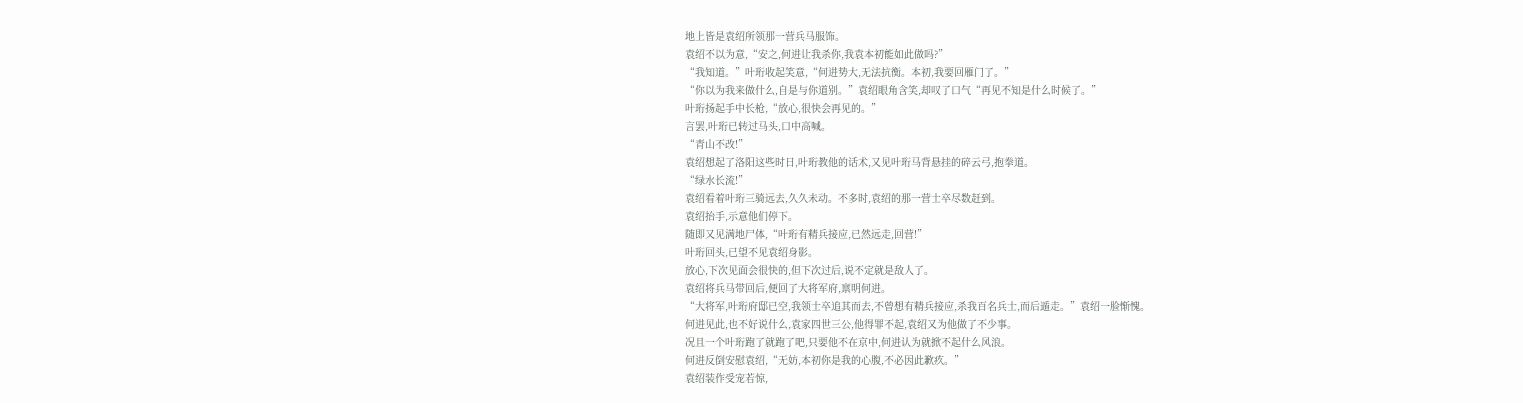地上皆是袁绍所领那一营兵马服饰。
袁绍不以为意,“安之,何进让我杀你,我袁本初能如此做吗?”
“我知道。”叶珩收起笑意,“何进势大,无法抗衡。本初,我要回雁门了。”
“你以为我来做什么,自是与你道别。”袁绍眼角含笑,却叹了口气“再见不知是什么时候了。”
叶珩扬起手中长枪,“放心,很快会再见的。”
言罢,叶珩已转过马头,口中高喊。
“青山不改!”
袁绍想起了洛阳这些时日,叶珩教他的话术,又见叶珩马背悬挂的碎云弓,抱拳道。
“绿水长流!”
袁绍看着叶珩三骑远去,久久未动。不多时,袁绍的那一营士卒尽数赶到。
袁绍抬手,示意他们停下。
随即又见满地尸体,“叶珩有精兵接应,已然远走,回营!”
叶珩回头,已望不见袁绍身影。
放心,下次见面会很快的,但下次过后,说不定就是敌人了。
袁绍将兵马带回后,便回了大将军府,禀明何进。
“大将军,叶珩府邸已空,我领士卒追其而去,不曾想有精兵接应,杀我百名兵士,而后遁走。”袁绍一脸惭愧。
何进见此,也不好说什么,袁家四世三公,他得罪不起,袁绍又为他做了不少事。
况且一个叶珩跑了就跑了吧,只要他不在京中,何进认为就掀不起什么风浪。
何进反倒安慰袁绍,“无妨,本初你是我的心腹,不必因此歉疚。”
袁绍装作受宠若惊,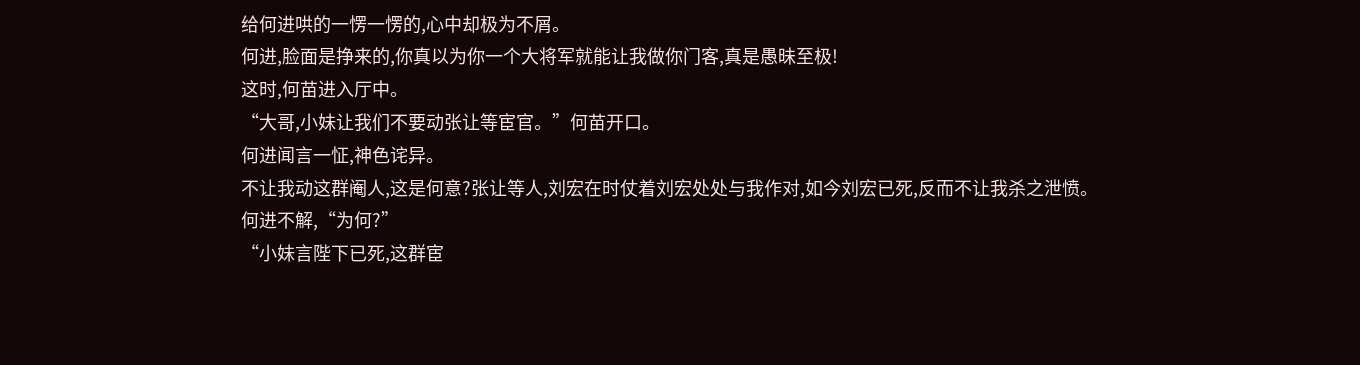给何进哄的一愣一愣的,心中却极为不屑。
何进,脸面是挣来的,你真以为你一个大将军就能让我做你门客,真是愚昧至极!
这时,何苗进入厅中。
“大哥,小妹让我们不要动张让等宦官。”何苗开口。
何进闻言一怔,神色诧异。
不让我动这群阉人,这是何意?张让等人,刘宏在时仗着刘宏处处与我作对,如今刘宏已死,反而不让我杀之泄愤。
何进不解,“为何?”
“小妹言陛下已死,这群宦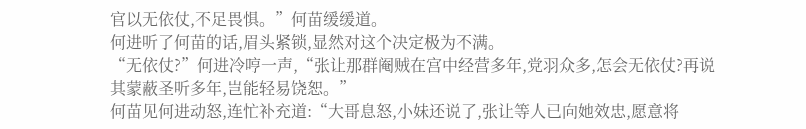官以无依仗,不足畏惧。”何苗缓缓道。
何进听了何苗的话,眉头紧锁,显然对这个决定极为不满。
“无依仗?”何进冷哼一声,“张让那群阉贼在宫中经营多年,党羽众多,怎会无依仗?再说其蒙蔽圣听多年,岂能轻易饶恕。”
何苗见何进动怒,连忙补充道:“大哥息怒,小妹还说了,张让等人已向她效忠,愿意将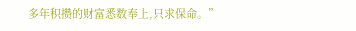多年积攒的财富悉数奉上,只求保命。”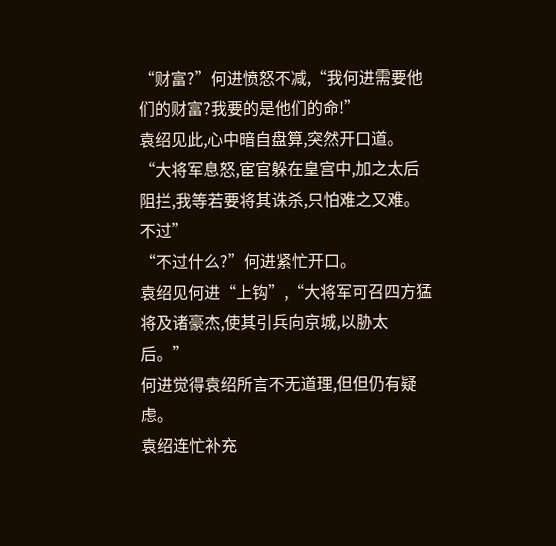“财富?”何进愤怒不减,“我何进需要他们的财富?我要的是他们的命!”
袁绍见此,心中暗自盘算,突然开口道。
“大将军息怒,宦官躲在皇宫中,加之太后阻拦,我等若要将其诛杀,只怕难之又难。不过”
“不过什么?”何进紧忙开口。
袁绍见何进“上钩”,“大将军可召四方猛将及诸豪杰,使其引兵向京城,以胁太后。”
何进觉得袁绍所言不无道理,但但仍有疑虑。
袁绍连忙补充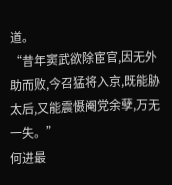道。
“昔年窦武欲除宦官,因无外助而败,今召猛将入京,既能胁太后,又能震慑阉党余孽,万无一失。”
何进最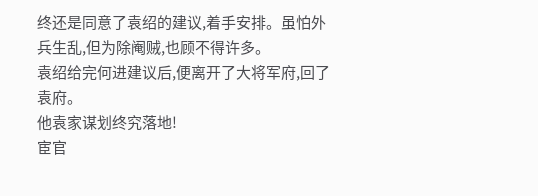终还是同意了袁绍的建议,着手安排。虽怕外兵生乱,但为除阉贼,也顾不得许多。
袁绍给完何进建议后,便离开了大将军府,回了袁府。
他袁家谋划终究落地!
宦官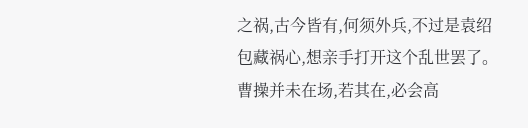之祸,古今皆有,何须外兵,不过是袁绍包藏祸心,想亲手打开这个乱世罢了。
曹操并未在场,若其在,必会高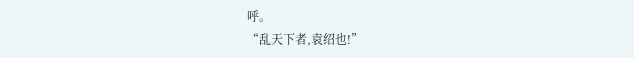呼。
“乱天下者,袁绍也!”